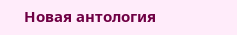Новая антология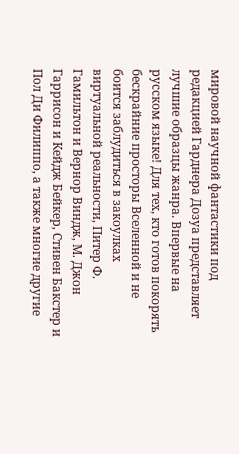мировой научной фантастики под редакцией Гарднера Дозуа представляет лучшие образцы жанра. Впервые на русском языке! Для тех, кто готов покорять бескрайние просторы Вселенной и не боится заблудиться в закоулках виртуальной реальности, Питер Ф. Гамильтон и Вернор Виндж, М. Джон Гаррисон и Кейдж Бейкер, Стивен Бакстер и Пол Ди Филиппо, а также многие другие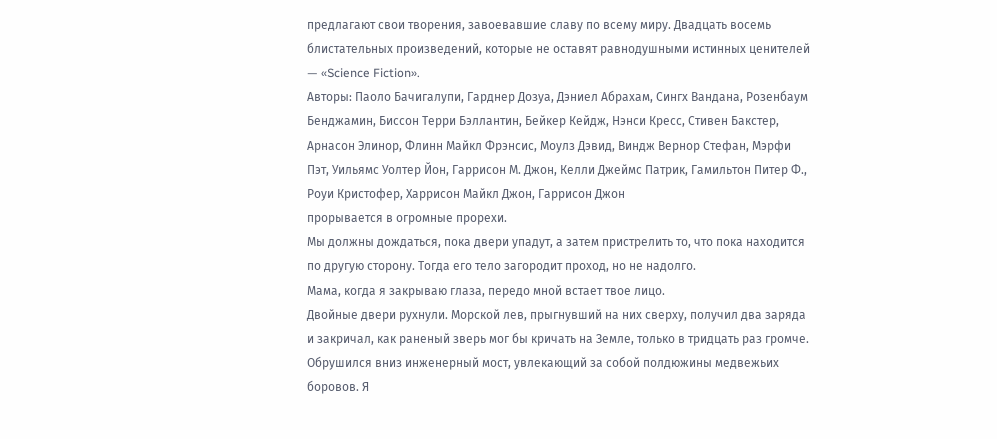предлагают свои творения, завоевавшие славу по всему миру. Двадцать восемь блистательных произведений, которые не оставят равнодушными истинных ценителей — «Science Fiction».
Авторы: Паоло Бачигалупи, Гарднер Дозуа, Дэниел Абрахам, Сингх Вандана, Розенбаум Бенджамин, Биссон Терри Бэллантин, Бейкер Кейдж, Нэнси Кресс, Стивен Бакстер, Арнасон Элинор, Флинн Майкл Фрэнсис, Моулз Дэвид, Виндж Вернор Стефан, Мэрфи Пэт, Уильямс Уолтер Йон, Гаррисон М. Джон, Келли Джеймс Патрик, Гамильтон Питер Ф., Роуи Кристофер, Харрисон Майкл Джон, Гаррисон Джон
прорывается в огромные прорехи.
Мы должны дождаться, пока двери упадут, а затем пристрелить то, что пока находится по другую сторону. Тогда его тело загородит проход, но не надолго.
Мама, когда я закрываю глаза, передо мной встает твое лицо.
Двойные двери рухнули. Морской лев, прыгнувший на них сверху, получил два заряда и закричал, как раненый зверь мог бы кричать на Земле, только в тридцать раз громче.
Обрушился вниз инженерный мост, увлекающий за собой полдюжины медвежьих боровов. Я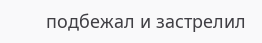подбежал и застрелил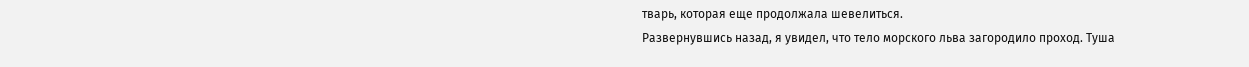тварь, которая еще продолжала шевелиться.
Развернувшись назад, я увидел, что тело морского льва загородило проход. Туша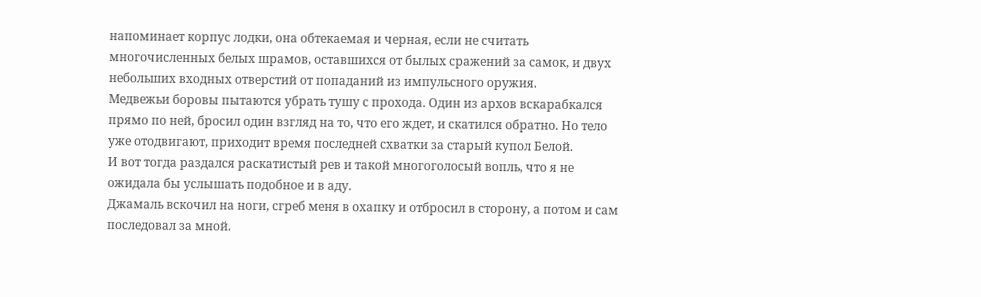напоминает корпус лодки, она обтекаемая и черная, если не считать многочисленных белых шрамов, оставшихся от былых сражений за самок, и двух небольших входных отверстий от попаданий из импульсного оружия.
Медвежьи боровы пытаются убрать тушу с прохода. Один из архов вскарабкался прямо по ней, бросил один взгляд на то, что его ждет, и скатился обратно. Но тело уже отодвигают, приходит время последней схватки за старый купол Белой.
И вот тогда раздался раскатистый рев и такой многоголосый вопль, что я не ожидала бы услышать подобное и в аду.
Джамаль вскочил на ноги, сгреб меня в охапку и отбросил в сторону, а потом и сам последовал за мной.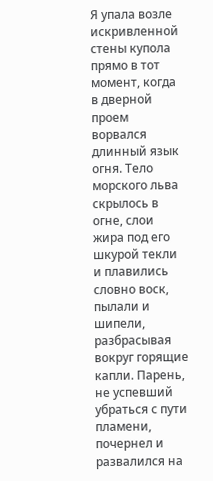Я упала возле искривленной стены купола прямо в тот момент, когда в дверной проем ворвался длинный язык огня. Тело морского льва скрылось в огне, слои жира под его шкурой текли и плавились словно воск, пылали и шипели, разбрасывая вокруг горящие капли. Парень, не успевший убраться с пути пламени, почернел и развалился на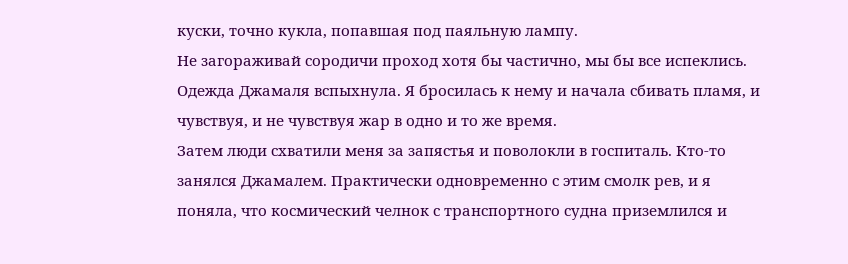куски, точно кукла, попавшая под паяльную лампу.
Не загораживай сородичи проход хотя бы частично, мы бы все испеклись. Одежда Джамаля вспыхнула. Я бросилась к нему и начала сбивать пламя, и чувствуя, и не чувствуя жар в одно и то же время.
Затем люди схватили меня за запястья и поволокли в госпиталь. Кто-то занялся Джамалем. Практически одновременно с этим смолк рев, и я поняла, что космический челнок с транспортного судна приземлился и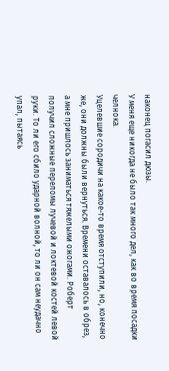наконец погасил дюзы.
У меня еще никогда не было так много дел, как во время посадки челнока.
Уцелевшие сородичи на какое-то время отступили, но, конечно же, они должны были вернуться. Времени оставалось в обрез, а мне пришлось заниматься тяжелыми ожогами. Роберт получил сложные переломы лучевой и локтевой костей левой руки. То ли его сбило ударной волной, то ли он сам неудачно упал, пытаясь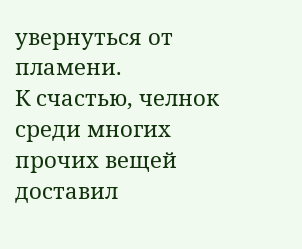увернуться от пламени.
К счастью, челнок среди многих прочих вещей доставил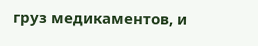груз медикаментов, и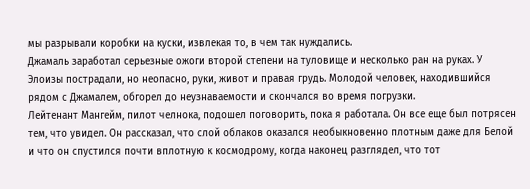мы разрывали коробки на куски, извлекая то, в чем так нуждались.
Джамаль заработал серьезные ожоги второй степени на туловище и несколько ран на руках. У Элоизы пострадали, но неопасно, руки, живот и правая грудь. Молодой человек, находившийся рядом с Джамалем, обгорел до неузнаваемости и скончался во время погрузки.
Лейтенант Мангейм, пилот челнока, подошел поговорить, пока я работала. Он все еще был потрясен тем, что увидел. Он рассказал, что слой облаков оказался необыкновенно плотным даже для Белой и что он спустился почти вплотную к космодрому, когда наконец разглядел, что тот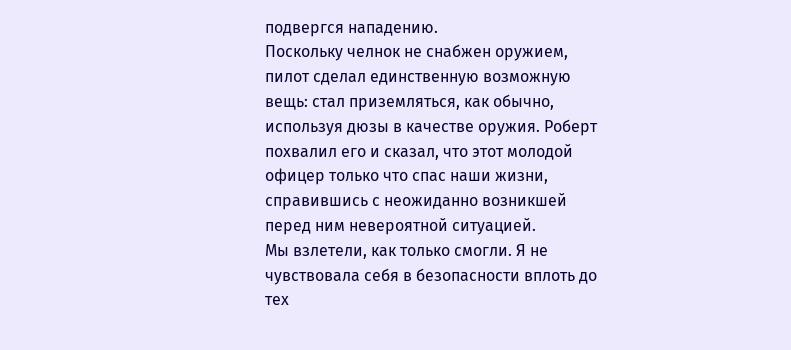подвергся нападению.
Поскольку челнок не снабжен оружием, пилот сделал единственную возможную вещь: стал приземляться, как обычно, используя дюзы в качестве оружия. Роберт похвалил его и сказал, что этот молодой офицер только что спас наши жизни, справившись с неожиданно возникшей перед ним невероятной ситуацией.
Мы взлетели, как только смогли. Я не чувствовала себя в безопасности вплоть до тех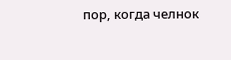пор, когда челнок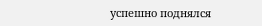успешно поднялся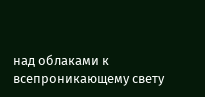над облаками к всепроникающему свету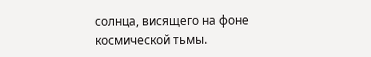солнца, висящего на фоне космической тьмы.